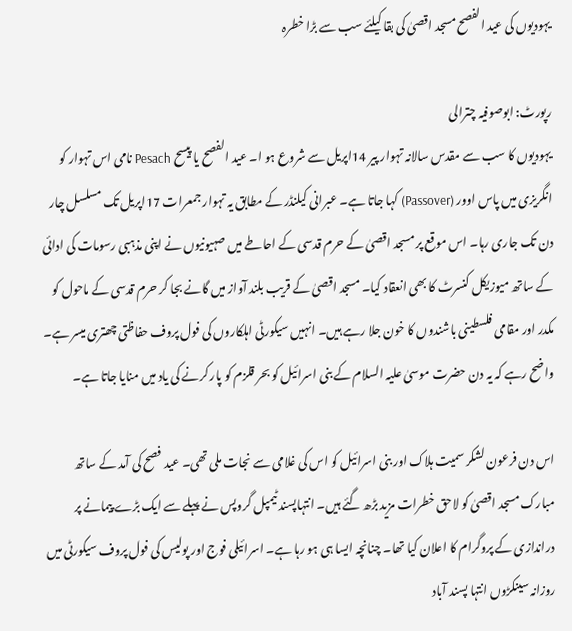یہودیوں کی عید الفصح مسجد اقصیٰ کی بقا کیلئے سب سے بڑا خطرہ

رپورٹ: ابوصوفیہ چترالی
یہودیوں کا سب سے مقدس سالانہ تہوار پیر 14اپریل سے شروع ہو ا۔ عید الفصح یا پیسح Pesach نامی اس تہوار کو انگریزی میں پاس اوور (Passover) کہا جاتا ہے۔ عبرانی کیلنڈر کے مطابق یہ تہوار جمعرات 17اپریل تک مسلسل چار دن تک جاری رہا۔ اس موقع پر مسجد اقصیٰ کے حرم قدسی کے احاطے میں صہیونیوں نے اپنی مذہبی رسومات کی ادائی کے ساتھ میوزیکل کنسرٹ کا بھی انعقاد کیا۔ مسجد اقصیٰ کے قریب بلند آواز میں گانے بجا کر حرم قدسی کے ماحول کو مکدر اور مقامی فلسطینی باشندوں کا خون جلا رہے ہیں۔ انہیں سیکورٹی اہلکاروں کی فول پروف حفاظتی چھتری میسر ہے۔ واضح رہے کہ یہ دن حضرت موسیٰ علیہ السلام کے بنی اسرائیل کو بحر قلزم کو پار کرنے کی یاد میں منایا جاتا ہے۔

اس دن فرعون لشکر سمیت ہلاک اور بنی اسرائیل کو اس کی غلامی سے نجات ملی تھی۔ عید فصح کی آمد کے ساتھ مبارک مسجد اقصیٰ کو لاحق خطرات مزید بڑھ گئے ہیں۔ انتہاپسند ٹیمپل گروپس نے پہلے سے ایک بڑے پیمانے پر دراندازی کے پروگرام کا اعلان کیا تھا۔ چنانچہ ایسا ہی ہو رہا ہے۔ اسرائیلی فوج اور پولیس کی فول پروف سیکورٹی میں روزانہ سینکڑوں انتہا پسند آباد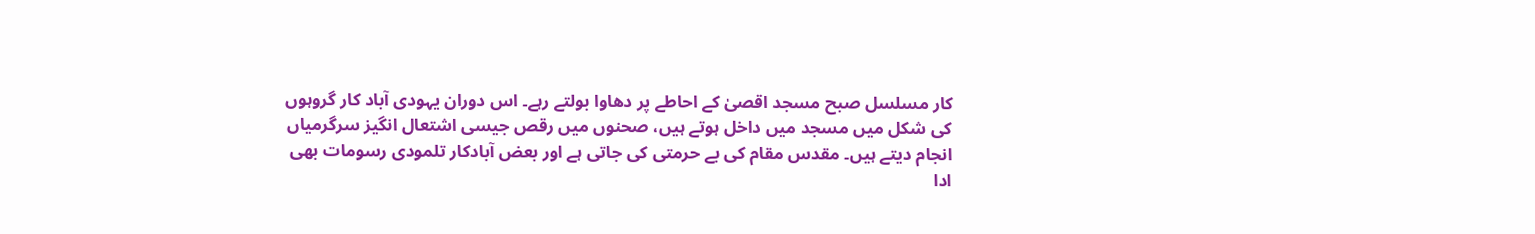کار مسلسل صبح مسجد اقصیٰ کے احاطے پر دھاوا بولتے رہے۔ اس دوران یہودی آباد کار گروہوں کی شکل میں مسجد میں داخل ہوتے ہیں، صحنوں میں رقص جیسی اشتعال انگیز سرگرمیاں انجام دیتے ہیں۔ مقدس مقام کی بے حرمتی کی جاتی ہے اور بعض آبادکار تلمودی رسومات بھی ادا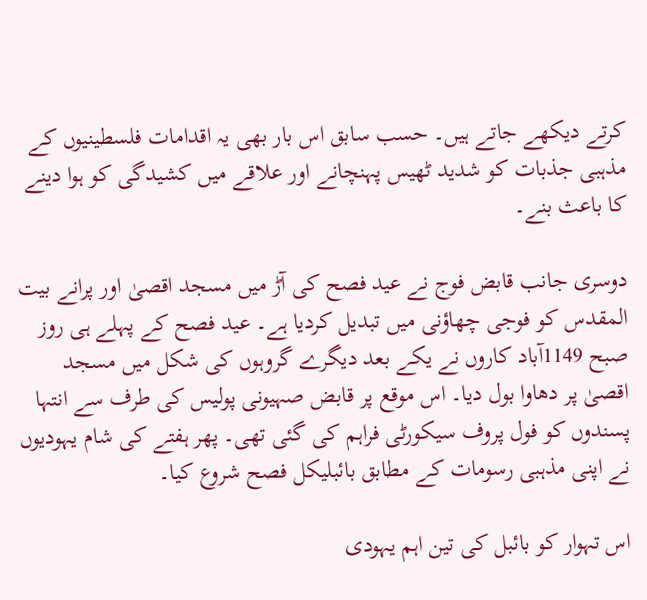کرتے دیکھے جاتے ہیں۔ حسب سابق اس بار بھی یہ اقدامات فلسطینیوں کے مذہبی جذبات کو شدید ٹھیس پہنچانے اور علاقے میں کشیدگی کو ہوا دینے کا باعث بنے۔

دوسری جانب قابض فوج نے عید فصح کی آڑ میں مسجد اقصیٰ اور پرانے بیت المقدس کو فوجی چھاؤنی میں تبدیل کردیا ہے۔ عید فصح کے پہلے ہی روز صبح 1149آباد کاروں نے یکے بعد دیگرے گروہوں کی شکل میں مسجد اقصیٰ پر دھاوا بول دیا۔ اس موقع پر قابض صہیونی پولیس کی طرف سے انتہا پسندوں کو فول پروف سیکورٹی فراہم کی گئی تھی۔ پھر ہفتے کی شام یہودیوں نے اپنی مذہبی رسومات کے مطابق بائبلیکل فصح شروع کیا۔

اس تہوار کو بائبل کی تین اہم یہودی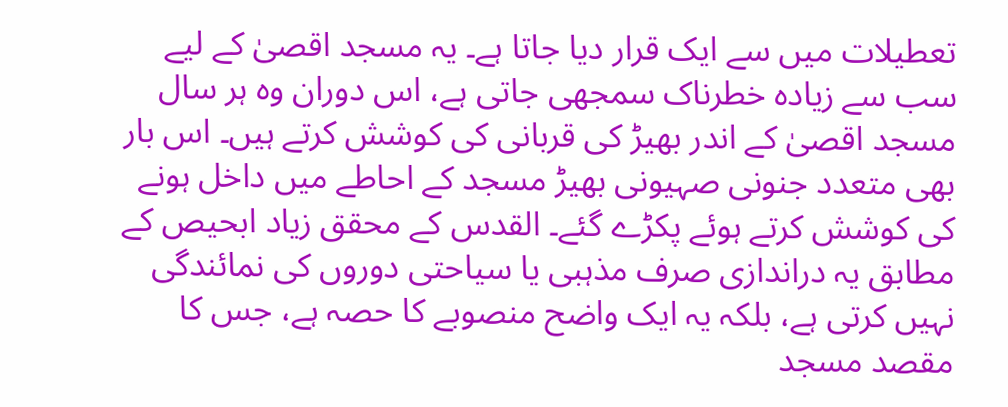تعطیلات میں سے ایک قرار دیا جاتا ہے۔ یہ مسجد اقصیٰ کے لیے سب سے زیادہ خطرناک سمجھی جاتی ہے، اس دوران وہ ہر سال مسجد اقصیٰ کے اندر بھیڑ کی قربانی کی کوشش کرتے ہیں۔ اس بار بھی متعدد جنونی صہیونی بھیڑ مسجد کے احاطے میں داخل ہونے کی کوشش کرتے ہوئے پکڑے گئے۔ القدس کے محقق زیاد ابحیص کے مطابق یہ دراندازی صرف مذہبی یا سیاحتی دوروں کی نمائندگی نہیں کرتی ہے، بلکہ یہ ایک واضح منصوبے کا حصہ ہے، جس کا مقصد مسجد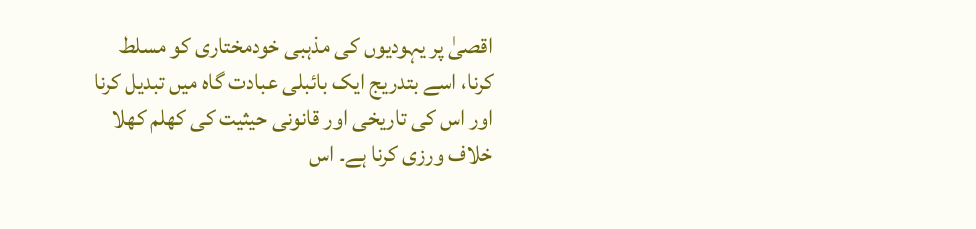اقصیٰ پر یہودیوں کی مذہبی خودمختاری کو مسلط کرنا، اسے بتدریج ایک بائبلی عبادت گاہ میں تبدیل کرنا اور اس کی تاریخی اور قانونی حیثیت کی کھلم کھلا خلاف ورزی کرنا ہے۔ اس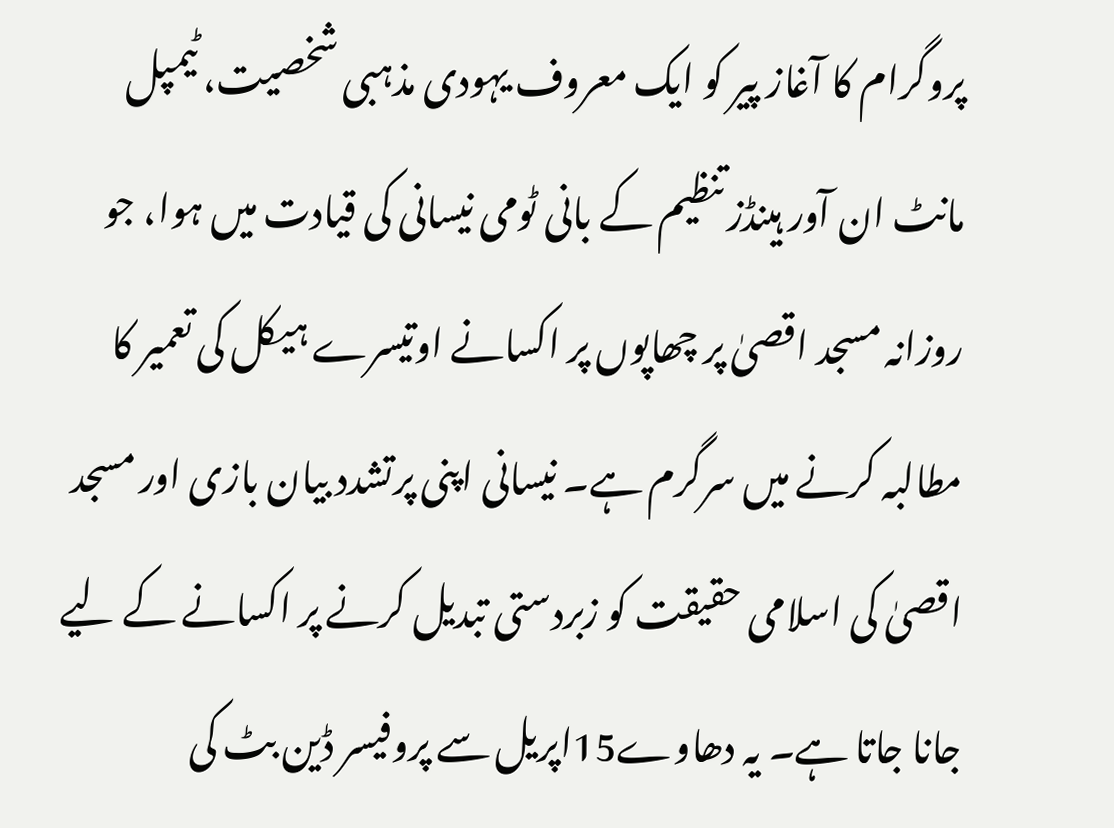پروگرام کا آغاز پیر کو ایک معروف یہودی مذہبی شخصیت، ٹیمپل مانٹ ان آور ہینڈز تنظیم کے بانی ٹومی نیسانی کی قیادت میں ہوا، جو روزانہ مسجد اقصیٰ پر چھاپوں پر اکسانے اوتیسرے ہیکل کی تعمیر کا مطالبہ کرنے میں سرگرم ہے۔ نیسانی اپنی پرتشدد بیان بازی اور مسجد اقصیٰ کی اسلامی حقیقت کو زبردستی تبدیل کرنے پر اکسانے کے لیے جانا جاتا ہے۔ یہ دھاوے15اپریل سے پروفیسر ڈین بٹ کی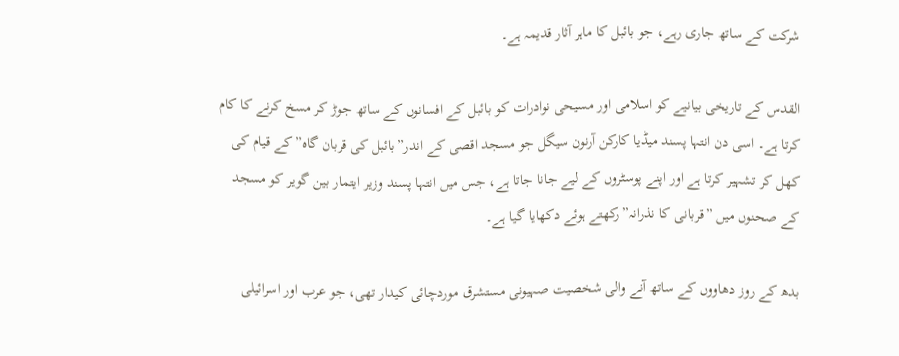شرکت کے ساتھ جاری رہے، جو بائبل کا ماہر آثار قدیمہ ہے۔

القدس کے تاریخی بیانیے کو اسلامی اور مسیحی نوادرات کو بائبل کے افسانوں کے ساتھ جوڑ کر مسخ کرنے کا کام کرتا ہے۔ اسی دن انتہا پسند میڈیا کارکن آرنون سیگل جو مسجد اقصی کے اندر”بائبل کی قربان گاہ”کے قیام کی کھل کر تشہیر کرتا ہے اور اپنے پوسٹروں کے لیے جانا جاتا ہے، جس میں انتہا پسند وزیر ایتمار بین گویر کو مسجد کے صحنوں میں ”قربانی کا نذرانہ”رکھتے ہوئے دکھایا گیا ہے۔

بدھ کے روز دھاووں کے ساتھ آنے والی شخصیت صہیونی مستشرق موردچائی کیدار تھی، جو عرب اور اسرائیلی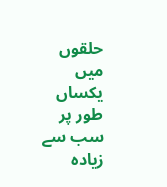حلقوں میں یکساں طور پر سب سے زیادہ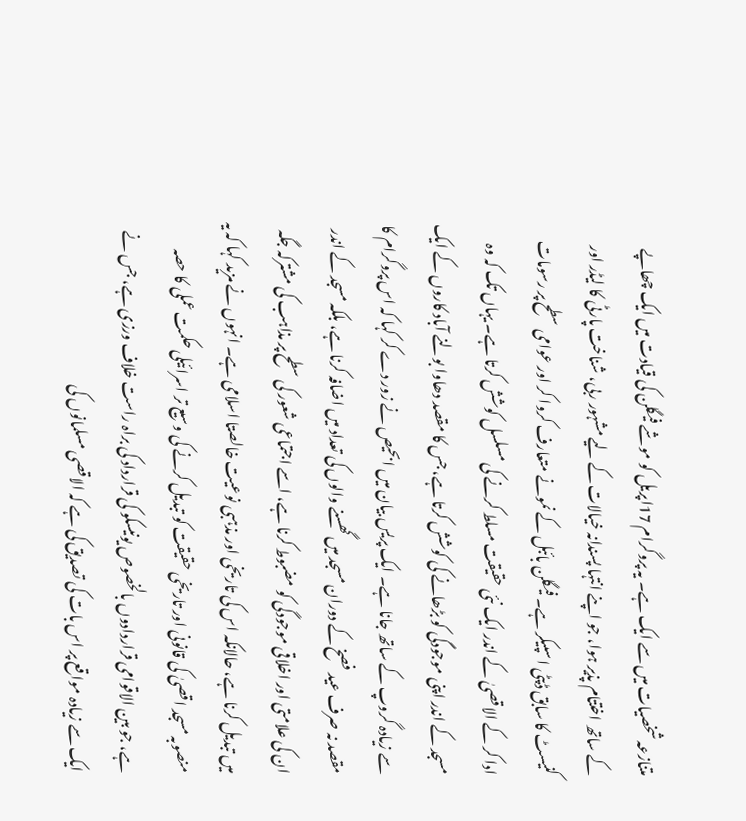متنازعہ شخصیات میں سے ایک ہے۔ یہ پروگرام 17اپریل کو موشے فیگلن کی قیادت میں ایک چھاپے کے ساتھ اختتام پذیر ہوا، جو اپنے انتہا پسندانہ خیالات کے لیے مشہور ربی، شناخت پارٹی کا لیڈر اور کنیسٹ کا سابق ڈپٹی اسپیکر ہے۔ فیگلن بائبل کے نمونے متعارف کروا کر اور عوامی سطح پر رسومات ادا کر کے الاقصیٰ کے اندر ایک نئی حقیقت مسلط کرنے کی مسلسل کوشش کرتا ہے۔ یہاں تک کہ وہ مسجد کے اندر اپنی موجودگی کو بڑھانے کی کوشش کرتا ہے، جس کا مقصد دھاوا بولنے آباد کاروں کے ایک سے زیادہ گروپ کے ساتھ جانا ہے۔ ایک پریس بیان میں ابحیص نے زور دے کر کہا کہ اس پروگرام کا مقصد نہ صرف عید فصخ کے دوران مسجد میں گھسنے والوں کی تعداد میں اضافہ کرنا ہے، بلکہ مسجد کے اندر ان کی علامتی اور اخلاقی موجودگی کو مضبوط کرنا ہے، اسے اجتماعی شعور کی سطح پر مذاہب کی مشترکہ جگہ میں تبدیل کرنا ہے، حالانکہ اس کی تاریخی اور مذہبی نوعیت خالصتا اسلامی ہے۔ انہوں نے مزید کہا کہ یہ منصوبہ مسجد اقصیٰ کی قانونی اور تاریخی حقیقت کو تبدیل کرنے کی وسیع تر اسرائیلی حکمت عملی کا حصہ ہے، جو بین الاقوامی قراردادوں بالخصوص یونیسکو کی قرارداد کی براہ راست خلاف ورزی ہے، جس نے ایک سے زیادہ مواقع پر اس بات کی تصدیق کی ہے کہ الاقصی مسلمانوں کی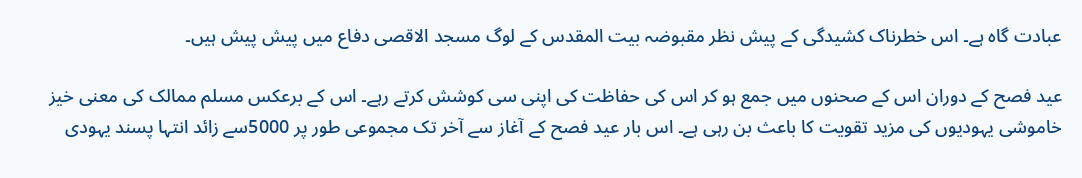عبادت گاہ ہے۔ اس خطرناک کشیدگی کے پیش نظر مقبوضہ بیت المقدس کے لوگ مسجد الاقصی دفاع میں پیش پیش ہیں۔

عید فصح کے دوران اس کے صحنوں میں جمع ہو کر اس کی حفاظت کی اپنی سی کوشش کرتے رہے۔ اس کے برعکس مسلم ممالک کی معنی خیز خاموشی یہودیوں کی مزید تقویت کا باعث بن رہی ہے۔ اس بار عید فصح کے آغاز سے آخر تک مجموعی طور پر 5000سے زائد انتہا پسند یہودی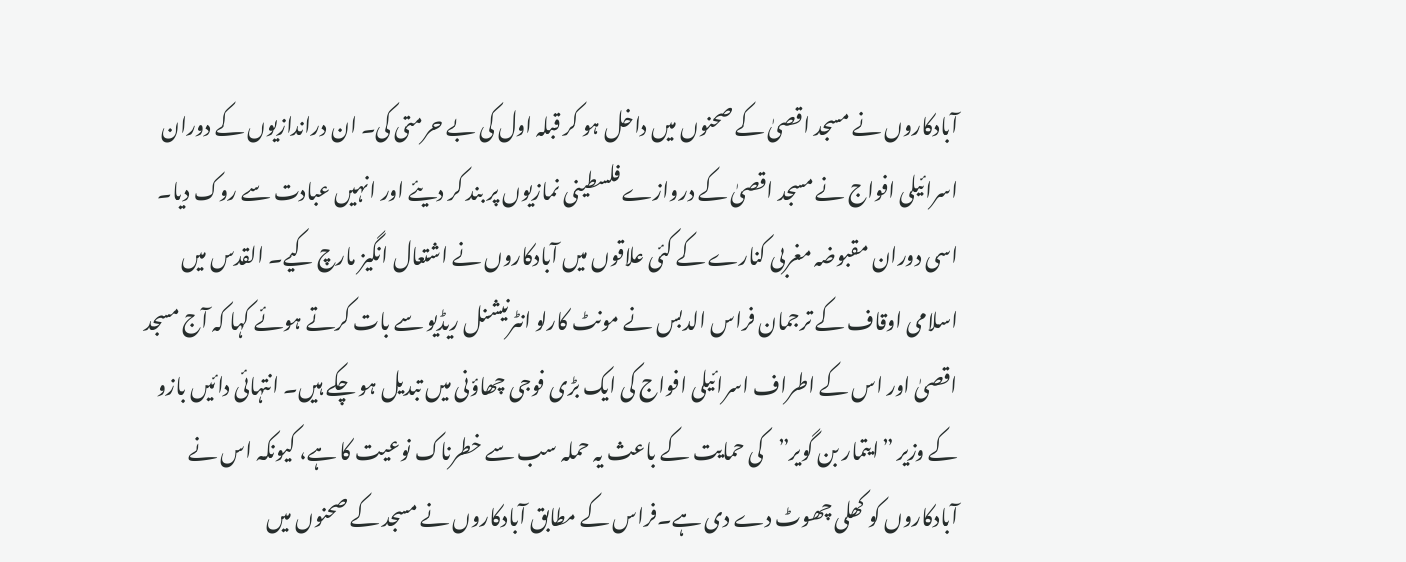آبادکاروں نے مسجد اقصیٰ کے صحنوں میں داخل ہو کر قبلہ اول کی بے حرمتی کی۔ ان دراندازیوں کے دوران اسرائیلی افواج نے مسجد اقصیٰ کے دروازے فلسطینی نمازیوں پر بند کر دیئے اور انہیں عبادت سے روک دیا۔ اسی دوران مقبوضہ مغربی کنارے کے کئی علاقوں میں آبادکاروں نے اشتعال انگیز مارچ کیے۔ القدس میں اسلامی اوقاف کے ترجمان فراس الدبس نے مونٹ کارلو انٹرنیشنل ریڈیو سے بات کرتے ہوئے کہا کہ آج مسجد اقصیٰ اور اس کے اطراف اسرائیلی افواج کی ایک بڑی فوجی چھاؤنی میں تبدیل ہو چکے ہیں۔ انتہائی دائیں بازو کے وزیر ”ایتمار بن گویر”کی حمایت کے باعث یہ حملہ سب سے خطرناک نوعیت کا ہے، کیونکہ اس نے آبادکاروں کو کھلی چھوٹ دے دی ہے۔فراس کے مطابق آبادکاروں نے مسجد کے صحنوں میں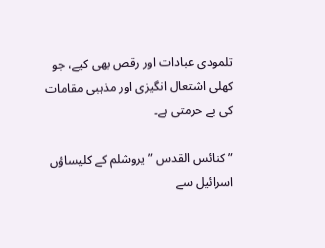تلمودی عبادات اور رقص بھی کیے، جو کھلی اشتعال انگیزی اور مذہبی مقامات کی بے حرمتی ہے۔

”کنائس القدس ”یروشلم کے کلیساؤں اسرائیل سے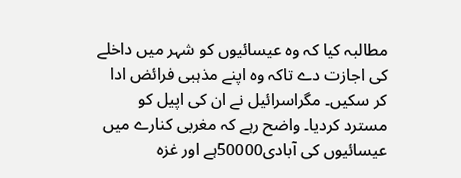مطالبہ کیا کہ وہ عیسائیوں کو شہر میں داخلے کی اجازت دے تاکہ وہ اپنے مذہبی فرائض ادا کر سکیں۔ مگراسرائیل نے ان کی اپیل کو مسترد کردیا۔ واضح رہے کہ مغربی کنارے میں عیسائیوں کی آبادی50000ہے اور غزہ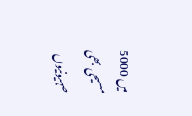میں 5000 مسیحی بھی صہیونیوں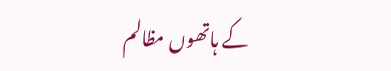کے ہاتھوں مظالم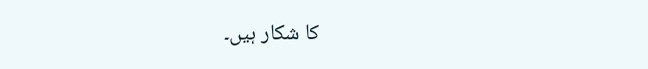کا شکار ہیں۔